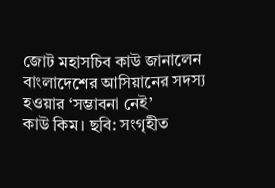জোট মহাসচিব কাউ জানালেন
বাংলাদেশের আসিয়ানের সদস্য হওয়ার ‘সম্ভাবনা নেই’
কাউ কিম। ছবি: সংগৃহীত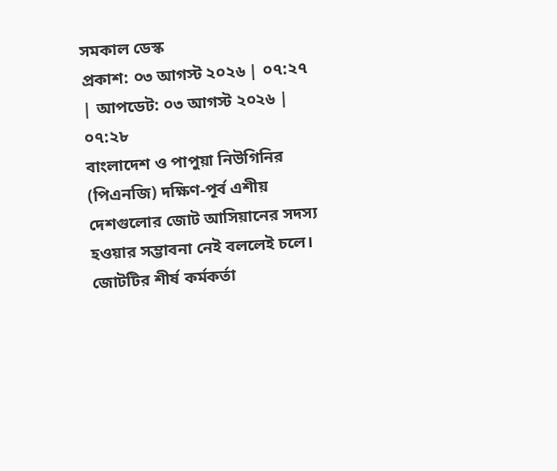সমকাল ডেস্ক
প্রকাশ: ০৩ আগস্ট ২০২৬ | ০৭:২৭ | আপডেট: ০৩ আগস্ট ২০২৬ | ০৭:২৮
বাংলাদেশ ও পাপুয়া নিউগিনির (পিএনজি) দক্ষিণ-পূর্ব এশীয় দেশগুলোর জোট আসিয়ানের সদস্য হওয়ার সম্ভাবনা নেই বললেই চলে। জোটটির শীর্ষ কর্মকর্তা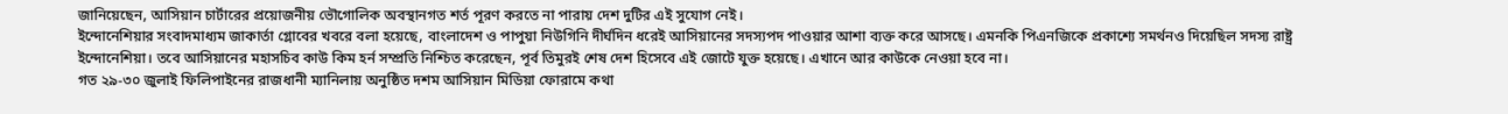জানিয়েছেন, আসিয়ান চার্টারের প্রয়োজনীয় ভৌগোলিক অবস্থানগত শর্ত পূরণ করতে না পারায় দেশ দুটির এই সুযোগ নেই।
ইন্দোনেশিয়ার সংবাদমাধ্যম জাকার্তা গ্লোবের খবরে বলা হয়েছে, বাংলাদেশ ও পাপুয়া নিউগিনি দীর্ঘদিন ধরেই আসিয়ানের সদস্যপদ পাওয়ার আশা ব্যক্ত করে আসছে। এমনকি পিএনজিকে প্রকাশ্যে সমর্থনও দিয়েছিল সদস্য রাষ্ট্র ইন্দোনেশিয়া। তবে আসিয়ানের মহাসচিব কাউ কিম হর্ন সম্প্রতি নিশ্চিত করেছেন, পূর্ব তিমুরই শেষ দেশ হিসেবে এই জোটে যুক্ত হয়েছে। এখানে আর কাউকে নেওয়া হবে না।
গত ২৯-৩০ জুলাই ফিলিপাইনের রাজধানী ম্যানিলায় অনুষ্ঠিত দশম আসিয়ান মিডিয়া ফোরামে কথা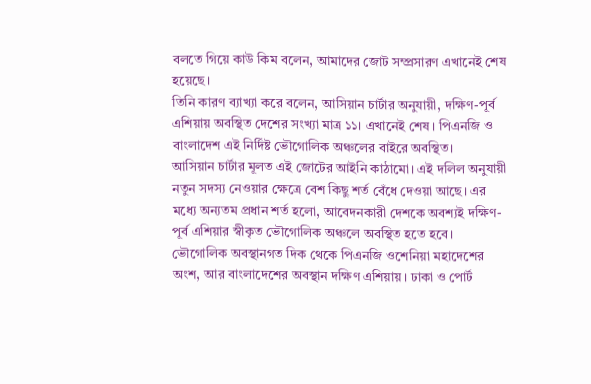বলতে গিয়ে কাউ কিম বলেন, আমাদের জোট সম্প্রসারণ এখানেই শেষ হয়েছে।
তিনি কারণ ব্যাখ্যা করে বলেন, আসিয়ান চার্টার অনুযায়ী, দক্ষিণ-পূর্ব এশিয়ায় অবস্থিত দেশের সংখ্যা মাত্র ১১। এখানেই শেষ। পিএনজি ও বাংলাদেশ এই নির্দিষ্ট ভৌগোলিক অঞ্চলের বাইরে অবস্থিত।
আসিয়ান চার্টার মূলত এই জোটের আইনি কাঠামো। এই দলিল অনুযায়ী নতুন সদস্য নেওয়ার ক্ষেত্রে বেশ কিছু শর্ত বেঁধে দেওয়া আছে। এর মধ্যে অন্যতম প্রধান শর্ত হলো, আবেদনকারী দেশকে অবশ্যই দক্ষিণ-পূর্ব এশিয়ার স্বীকৃত ভৌগোলিক অঞ্চলে অবস্থিত হতে হবে।
ভৌগোলিক অবস্থানগত দিক থেকে পিএনজি ওশেনিয়া মহাদেশের অংশ, আর বাংলাদেশের অবস্থান দক্ষিণ এশিয়ায়। ঢাকা ও পোর্ট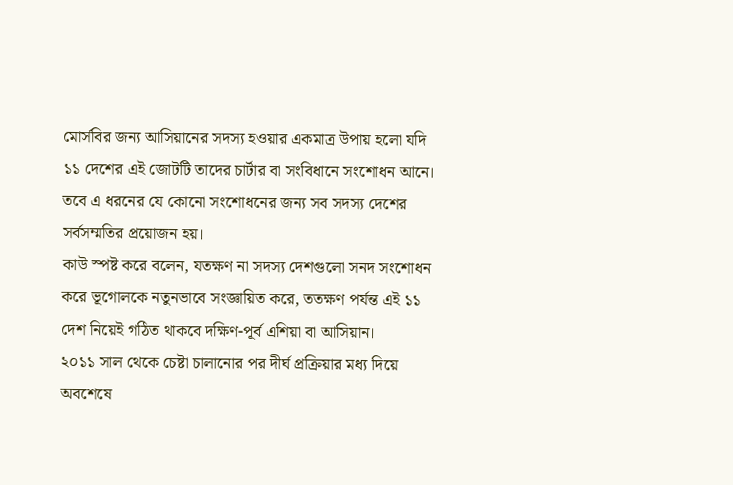মোর্সবির জন্য আসিয়ানের সদস্য হওয়ার একমাত্র উপায় হলো যদি ১১ দেশের এই জোটটি তাদের চার্টার বা সংবিধানে সংশোধন আনে। তবে এ ধরনের যে কোনো সংশোধনের জন্য সব সদস্য দেশের সর্বসম্মতির প্রয়োজন হয়।
কাউ স্পষ্ট করে বলেন, যতক্ষণ না সদস্য দেশগুলো সনদ সংশোধন করে ভূগোলকে নতুনভাবে সংজ্ঞায়িত করে, ততক্ষণ পর্যন্ত এই ১১ দেশ নিয়েই গঠিত থাকবে দক্ষিণ-পূর্ব এশিয়া বা আসিয়ান।
২০১১ সাল থেকে চেষ্টা চালানোর পর দীর্ঘ প্রক্রিয়ার মধ্য দিয়ে অবশেষে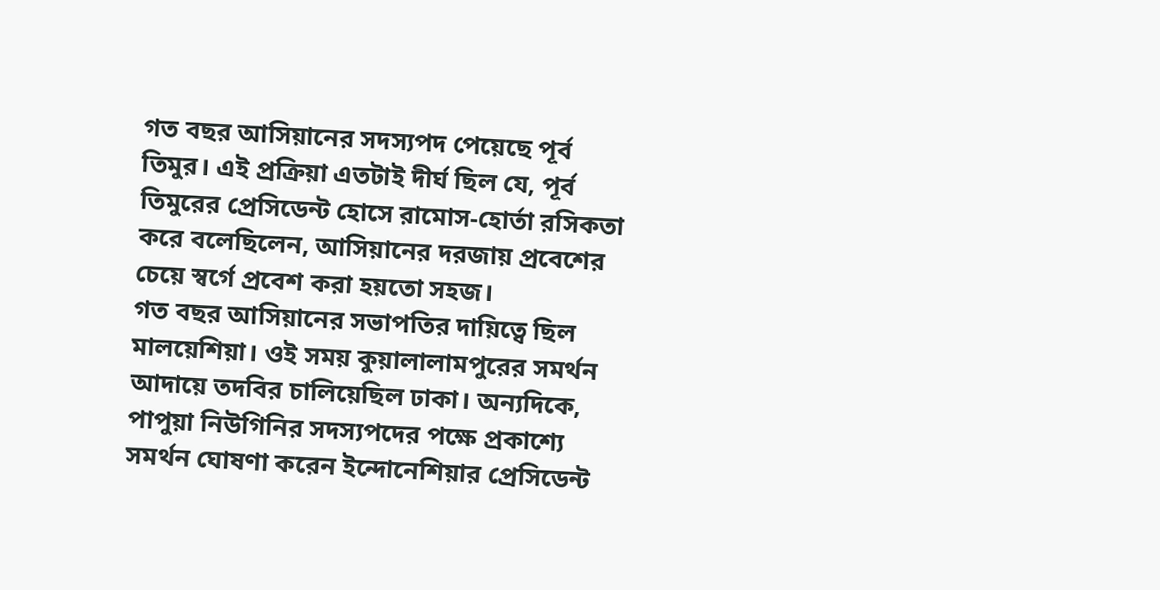গত বছর আসিয়ানের সদস্যপদ পেয়েছে পূর্ব তিমুর। এই প্রক্রিয়া এতটাই দীর্ঘ ছিল যে, পূর্ব তিমুরের প্রেসিডেন্ট হোসে রামোস-হোর্তা রসিকতা করে বলেছিলেন, আসিয়ানের দরজায় প্রবেশের চেয়ে স্বর্গে প্রবেশ করা হয়তো সহজ।
গত বছর আসিয়ানের সভাপতির দায়িত্বে ছিল মালয়েশিয়া। ওই সময় কুয়ালালামপুরের সমর্থন আদায়ে তদবির চালিয়েছিল ঢাকা। অন্যদিকে, পাপুয়া নিউগিনির সদস্যপদের পক্ষে প্রকাশ্যে সমর্থন ঘোষণা করেন ইন্দোনেশিয়ার প্রেসিডেন্ট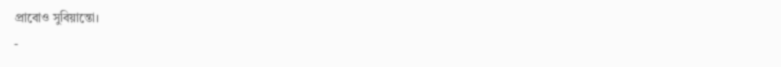প্রাবোও সুবিয়ান্তো।
-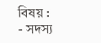বিষয় :
- সদস্য